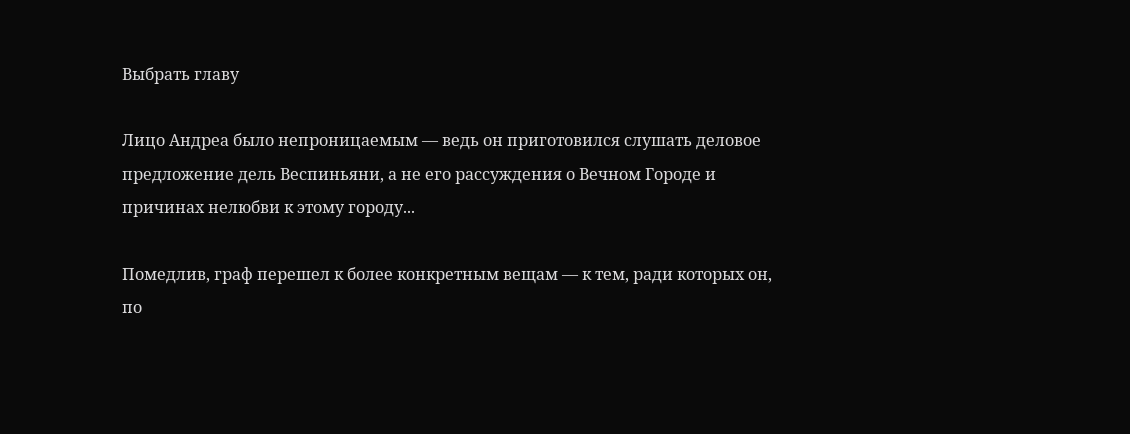Выбрать главу

Лицо Андреа было непроницаемым — ведь он приготовился слушать деловое предложение дель Веспиньяни, а не его рассуждения о Вечном Городе и причинах нелюбви к этому городу...

Помедлив, граф перешел к более конкретным вещам — к тем, ради которых он, по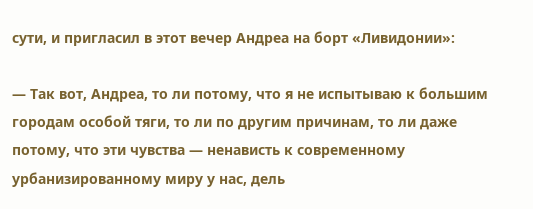сути, и пригласил в этот вечер Андреа на борт «Ливидонии»:

— Так вот, Андреа, то ли потому, что я не испытываю к большим городам особой тяги, то ли по другим причинам, то ли даже потому, что эти чувства — ненависть к современному урбанизированному миру у нас, дель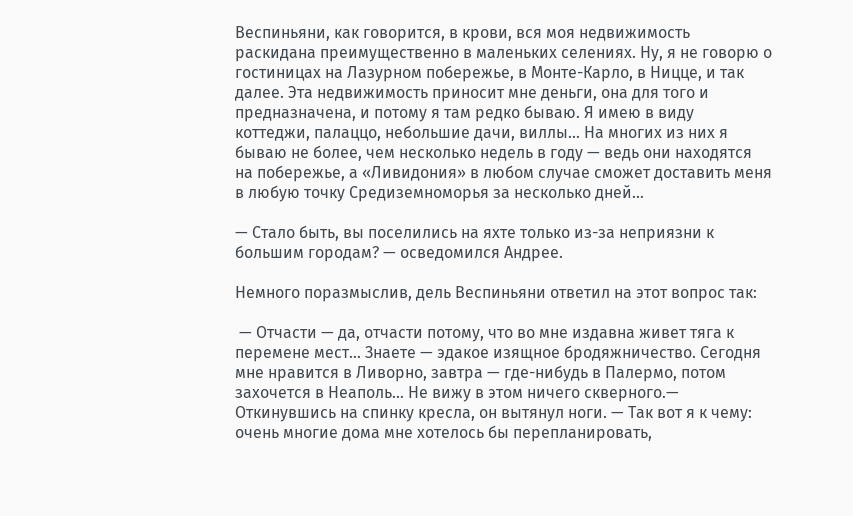Веспиньяни, как говорится, в крови, вся моя недвижимость раскидана преимущественно в маленьких селениях. Ну, я не говорю о гостиницах на Лазурном побережье, в Монте-Карло, в Ницце, и так далее. Эта недвижимость приносит мне деньги, она для того и предназначена, и потому я там редко бываю. Я имею в виду коттеджи, палаццо, небольшие дачи, виллы... На многих из них я бываю не более, чем несколько недель в году — ведь они находятся на побережье, а «Ливидония» в любом случае сможет доставить меня в любую точку Средиземноморья за несколько дней...

— Стало быть, вы поселились на яхте только из-за неприязни к большим городам? — осведомился Андрее.

Немного поразмыслив, дель Веспиньяни ответил на этот вопрос так:

 — Отчасти — да, отчасти потому, что во мне издавна живет тяга к перемене мест... Знаете — эдакое изящное бродяжничество. Сегодня мне нравится в Ливорно, завтра — где-нибудь в Палермо, потом захочется в Неаполь... Не вижу в этом ничего скверного.— Откинувшись на спинку кресла, он вытянул ноги. — Так вот я к чему: очень многие дома мне хотелось бы перепланировать,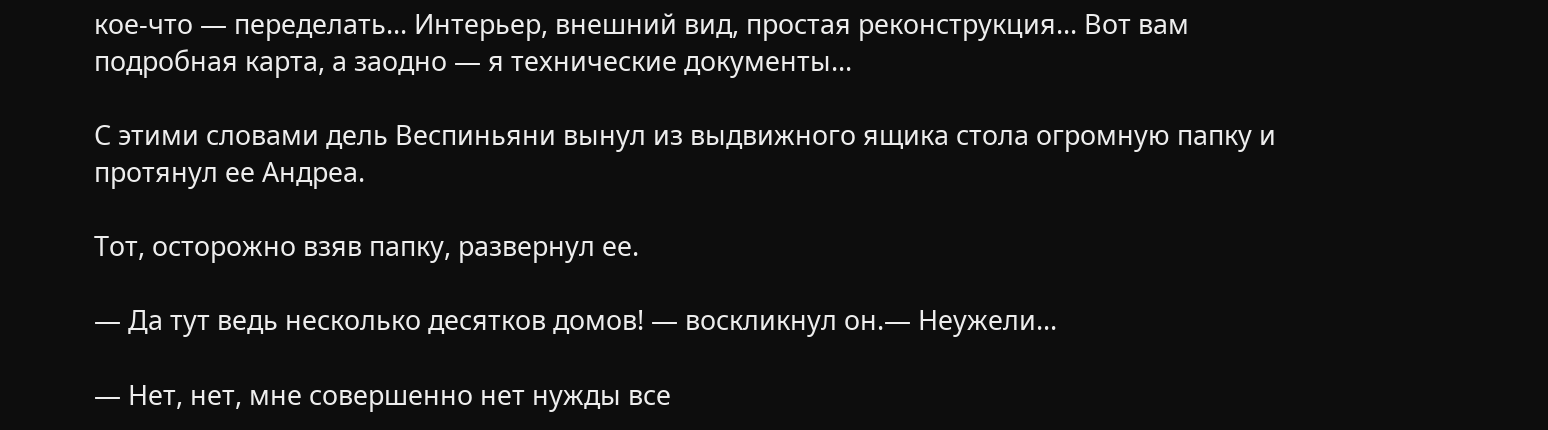кое-что — переделать... Интерьер, внешний вид, простая реконструкция... Вот вам подробная карта, а заодно — я технические документы...

С этими словами дель Веспиньяни вынул из выдвижного ящика стола огромную папку и протянул ее Андреа.

Тот, осторожно взяв папку, развернул ее.

— Да тут ведь несколько десятков домов! — воскликнул он.— Неужели...

— Нет, нет, мне совершенно нет нужды все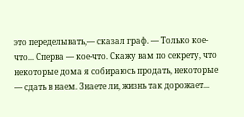это переделывать,— сказал граф. — Только кое-что... Сперва — кое-что. Скажу вам по секрету, что некоторые дома я собираюсь продать, некоторые — сдать в наем. Знаете ли, жизнь так дорожает...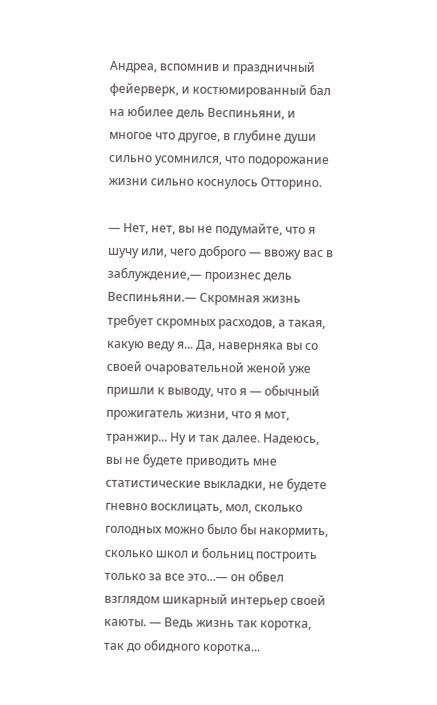Андреа, вспомнив и праздничный фейерверк, и костюмированный бал на юбилее дель Веспиньяни, и многое что другое, в глубине души сильно усомнился, что подорожание жизни сильно коснулось Отторино.

— Нет, нет, вы не подумайте, что я шучу или, чего доброго — ввожу вас в заблуждение,— произнес дель Веспиньяни.— Скромная жизнь требует скромных расходов, а такая, какую веду я... Да, наверняка вы со своей очаровательной женой уже пришли к выводу, что я — обычный прожигатель жизни, что я мот, транжир... Ну и так далее. Надеюсь, вы не будете приводить мне статистические выкладки, не будете гневно восклицать, мол, сколько голодных можно было бы накормить, сколько школ и больниц построить только за все это...— он обвел взглядом шикарный интерьер своей каюты. — Ведь жизнь так коротка, так до обидного коротка...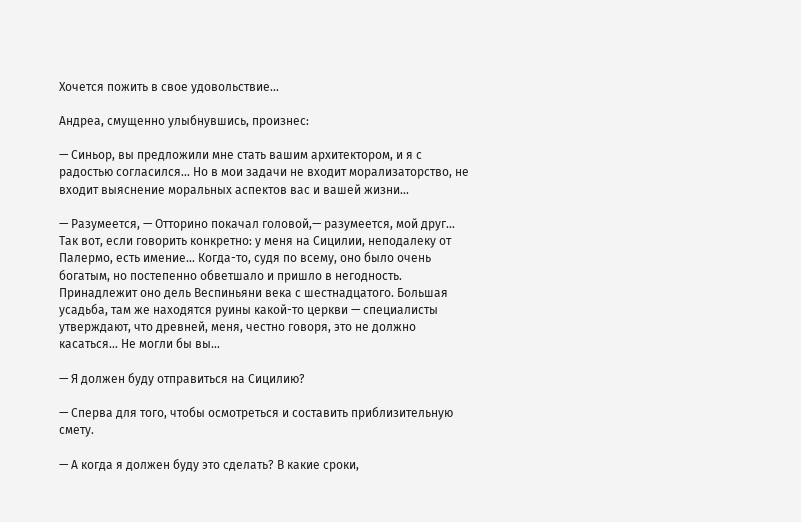Хочется пожить в свое удовольствие...

Андреа, смущенно улыбнувшись, произнес:

— Синьор, вы предложили мне стать вашим архитектором, и я с радостью согласился... Но в мои задачи не входит морализаторство, не входит выяснение моральных аспектов вас и вашей жизни...

— Разумеется, — Отторино покачал головой,— разумеется, мой друг... Так вот, если говорить конкретно: у меня на Сицилии, неподалеку от Палермо, есть имение... Когда-то, судя по всему, оно было очень богатым, но постепенно обветшало и пришло в негодность. Принадлежит оно дель Веспиньяни века с шестнадцатого. Большая усадьба, там же находятся руины какой-то церкви — специалисты утверждают, что древней, меня, честно говоря, это не должно касаться... Не могли бы вы...

— Я должен буду отправиться на Сицилию?

— Сперва для того, чтобы осмотреться и составить приблизительную смету.

— А когда я должен буду это сделать? В какие сроки,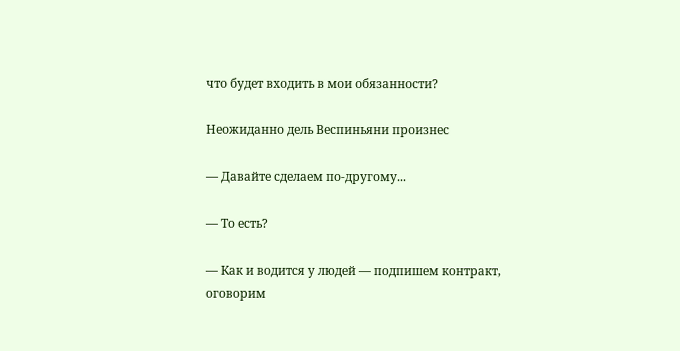что будет входить в мои обязанности?

Неожиданно дель Веспиньяни произнес

— Давайте сделаем по-другому...

— То есть?

— Как и водится у людей — подпишем контракт, оговорим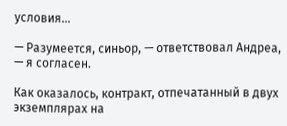условия...

— Разумеется, синьор, — ответствовал Андреа, — я согласен.

Как оказалось, контракт, отпечатанный в двух экземплярах на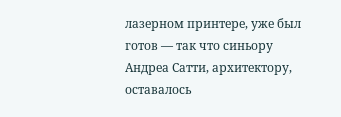лазерном принтере, уже был готов — так что синьору Андреа Сатти, архитектору, оставалось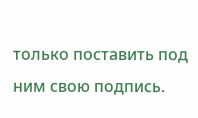только поставить под ним свою подпись.